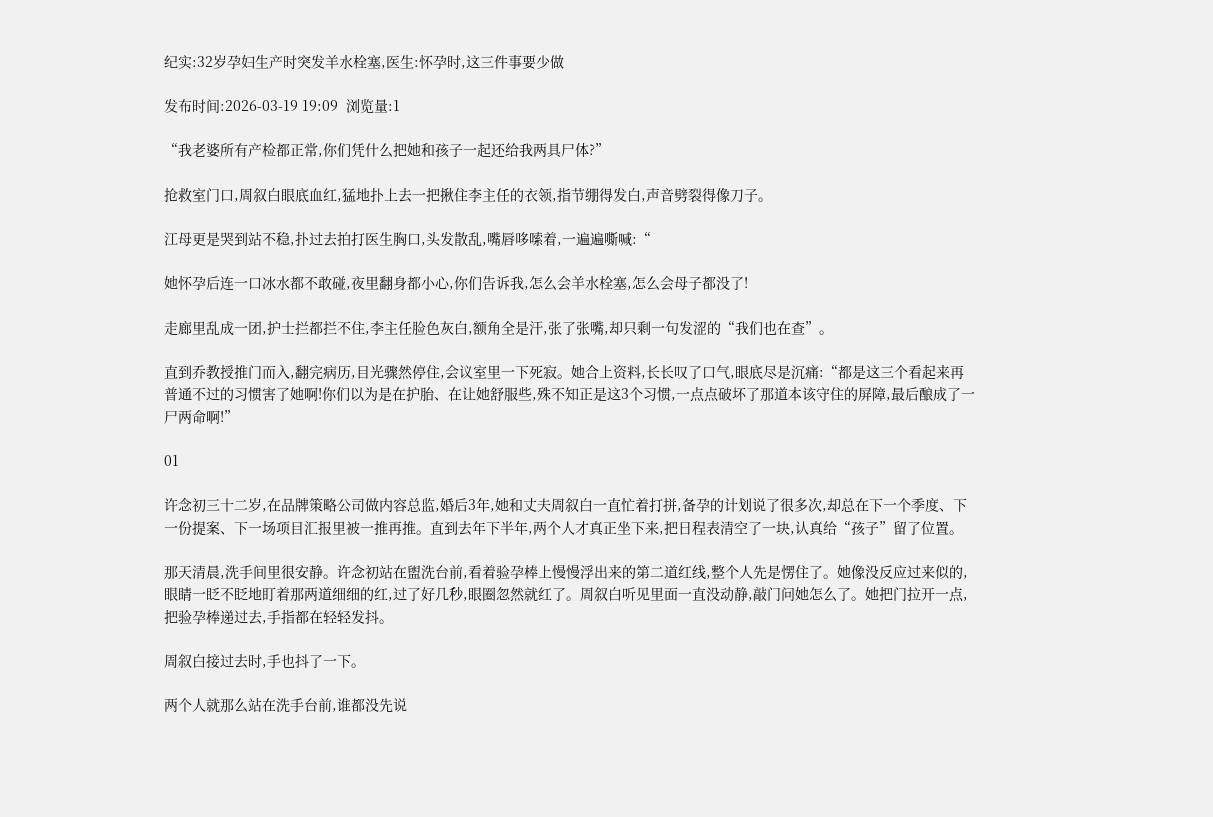纪实:32岁孕妇生产时突发羊水栓塞,医生:怀孕时,这三件事要少做

发布时间:2026-03-19 19:09  浏览量:1

“我老婆所有产检都正常,你们凭什么把她和孩子一起还给我两具尸体?”

抢救室门口,周叙白眼底血红,猛地扑上去一把揪住李主任的衣领,指节绷得发白,声音劈裂得像刀子。

江母更是哭到站不稳,扑过去拍打医生胸口,头发散乱,嘴唇哆嗦着,一遍遍嘶喊:“

她怀孕后连一口冰水都不敢碰,夜里翻身都小心,你们告诉我,怎么会羊水栓塞,怎么会母子都没了!

走廊里乱成一团,护士拦都拦不住,李主任脸色灰白,额角全是汗,张了张嘴,却只剩一句发涩的“我们也在查”。

直到乔教授推门而入,翻完病历,目光骤然停住,会议室里一下死寂。她合上资料,长长叹了口气,眼底尽是沉痛:“都是这三个看起来再普通不过的习惯害了她啊!你们以为是在护胎、在让她舒服些,殊不知正是这3个习惯,一点点破坏了那道本该守住的屏障,最后酿成了一尸两命啊!”

01

许念初三十二岁,在品牌策略公司做内容总监,婚后3年,她和丈夫周叙白一直忙着打拼,备孕的计划说了很多次,却总在下一个季度、下一份提案、下一场项目汇报里被一推再推。直到去年下半年,两个人才真正坐下来,把日程表清空了一块,认真给“孩子”留了位置。

那天清晨,洗手间里很安静。许念初站在盥洗台前,看着验孕棒上慢慢浮出来的第二道红线,整个人先是愣住了。她像没反应过来似的,眼睛一眨不眨地盯着那两道细细的红,过了好几秒,眼圈忽然就红了。周叙白听见里面一直没动静,敲门问她怎么了。她把门拉开一点,把验孕棒递过去,手指都在轻轻发抖。

周叙白接过去时,手也抖了一下。

两个人就那么站在洗手台前,谁都没先说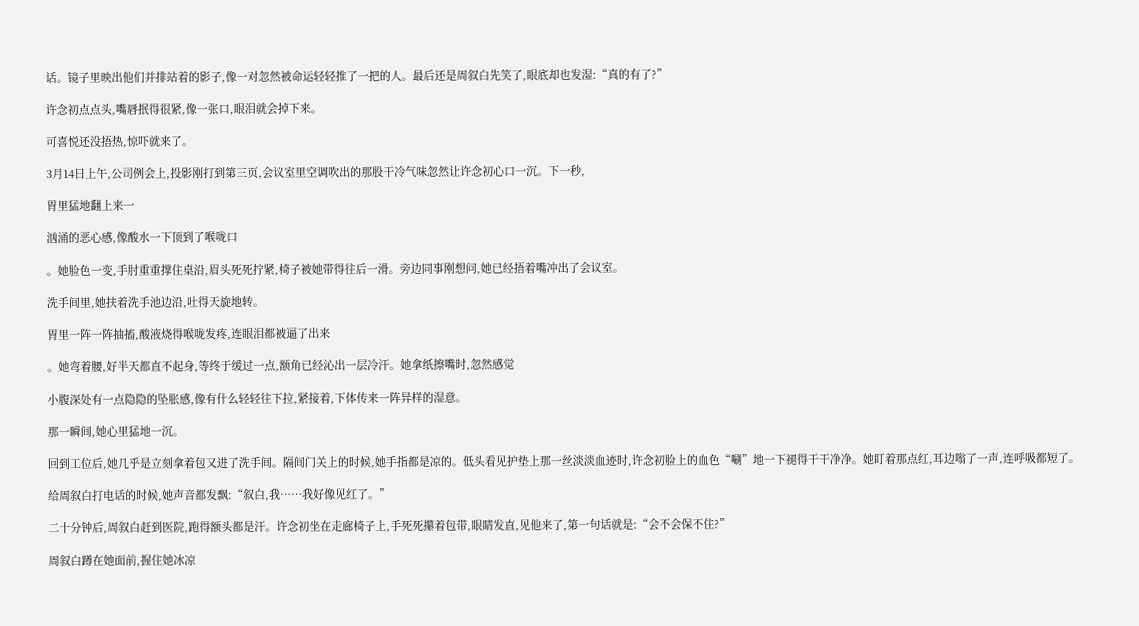话。镜子里映出他们并排站着的影子,像一对忽然被命运轻轻推了一把的人。最后还是周叙白先笑了,眼底却也发湿:“真的有了?”

许念初点点头,嘴唇抿得很紧,像一张口,眼泪就会掉下来。

可喜悦还没捂热,惊吓就来了。

3月14日上午,公司例会上,投影刚打到第三页,会议室里空调吹出的那股干冷气味忽然让许念初心口一沉。下一秒,

胃里猛地翻上来一

汹涌的恶心感,像酸水一下顶到了喉咙口

。她脸色一变,手肘重重撑住桌沿,眉头死死拧紧,椅子被她带得往后一滑。旁边同事刚想问,她已经捂着嘴冲出了会议室。

洗手间里,她扶着洗手池边沿,吐得天旋地转。

胃里一阵一阵抽搐,酸液烧得喉咙发疼,连眼泪都被逼了出来

。她弯着腰,好半天都直不起身,等终于缓过一点,额角已经沁出一层冷汗。她拿纸擦嘴时,忽然感觉

小腹深处有一点隐隐的坠胀感,像有什么轻轻往下拉,紧接着,下体传来一阵异样的湿意。

那一瞬间,她心里猛地一沉。

回到工位后,她几乎是立刻拿着包又进了洗手间。隔间门关上的时候,她手指都是凉的。低头看见护垫上那一丝淡淡血迹时,许念初脸上的血色“唰”地一下褪得干干净净。她盯着那点红,耳边嗡了一声,连呼吸都短了。

给周叙白打电话的时候,她声音都发飘:“叙白,我……我好像见红了。”

二十分钟后,周叙白赶到医院,跑得额头都是汗。许念初坐在走廊椅子上,手死死攥着包带,眼睛发直,见他来了,第一句话就是:“会不会保不住?”

周叙白蹲在她面前,握住她冰凉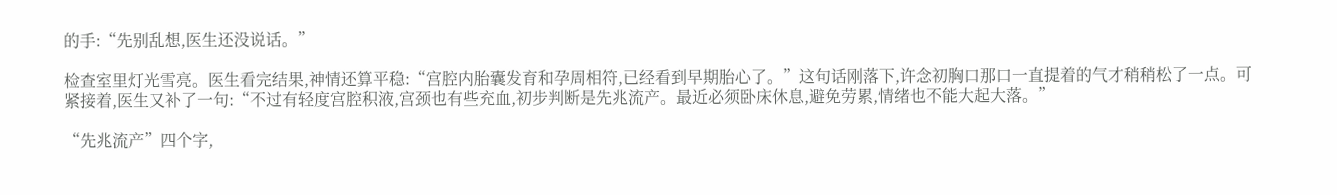的手:“先别乱想,医生还没说话。”

检查室里灯光雪亮。医生看完结果,神情还算平稳:“宫腔内胎囊发育和孕周相符,已经看到早期胎心了。”这句话刚落下,许念初胸口那口一直提着的气才稍稍松了一点。可紧接着,医生又补了一句:“不过有轻度宫腔积液,宫颈也有些充血,初步判断是先兆流产。最近必须卧床休息,避免劳累,情绪也不能大起大落。”

“先兆流产”四个字,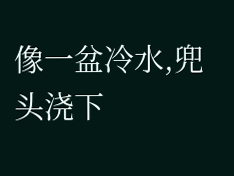像一盆冷水,兜头浇下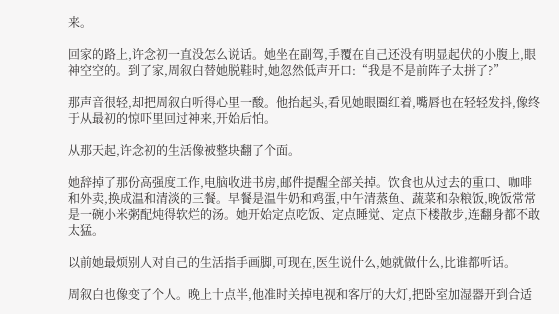来。

回家的路上,许念初一直没怎么说话。她坐在副驾,手覆在自己还没有明显起伏的小腹上,眼神空空的。到了家,周叙白替她脱鞋时,她忽然低声开口:“我是不是前阵子太拼了?”

那声音很轻,却把周叙白听得心里一酸。他抬起头,看见她眼圈红着,嘴唇也在轻轻发抖,像终于从最初的惊吓里回过神来,开始后怕。

从那天起,许念初的生活像被整块翻了个面。

她辞掉了那份高强度工作,电脑收进书房,邮件提醒全部关掉。饮食也从过去的重口、咖啡和外卖,换成温和清淡的三餐。早餐是温牛奶和鸡蛋,中午清蒸鱼、蔬菜和杂粮饭,晚饭常常是一碗小米粥配炖得软烂的汤。她开始定点吃饭、定点睡觉、定点下楼散步,连翻身都不敢太猛。

以前她最烦别人对自己的生活指手画脚,可现在,医生说什么,她就做什么,比谁都听话。

周叙白也像变了个人。晚上十点半,他准时关掉电视和客厅的大灯,把卧室加湿器开到合适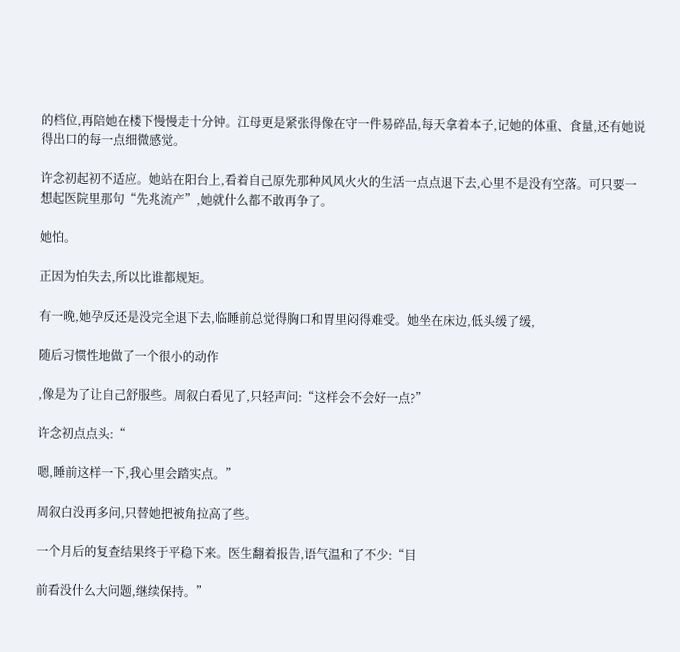的档位,再陪她在楼下慢慢走十分钟。江母更是紧张得像在守一件易碎品,每天拿着本子,记她的体重、食量,还有她说得出口的每一点细微感觉。

许念初起初不适应。她站在阳台上,看着自己原先那种风风火火的生活一点点退下去,心里不是没有空落。可只要一想起医院里那句“先兆流产”,她就什么都不敢再争了。

她怕。

正因为怕失去,所以比谁都规矩。

有一晚,她孕反还是没完全退下去,临睡前总觉得胸口和胃里闷得难受。她坐在床边,低头缓了缓,

随后习惯性地做了一个很小的动作

,像是为了让自己舒服些。周叙白看见了,只轻声问:“这样会不会好一点?”

许念初点点头:“

嗯,睡前这样一下,我心里会踏实点。”

周叙白没再多问,只替她把被角拉高了些。

一个月后的复查结果终于平稳下来。医生翻着报告,语气温和了不少:“目

前看没什么大问题,继续保持。”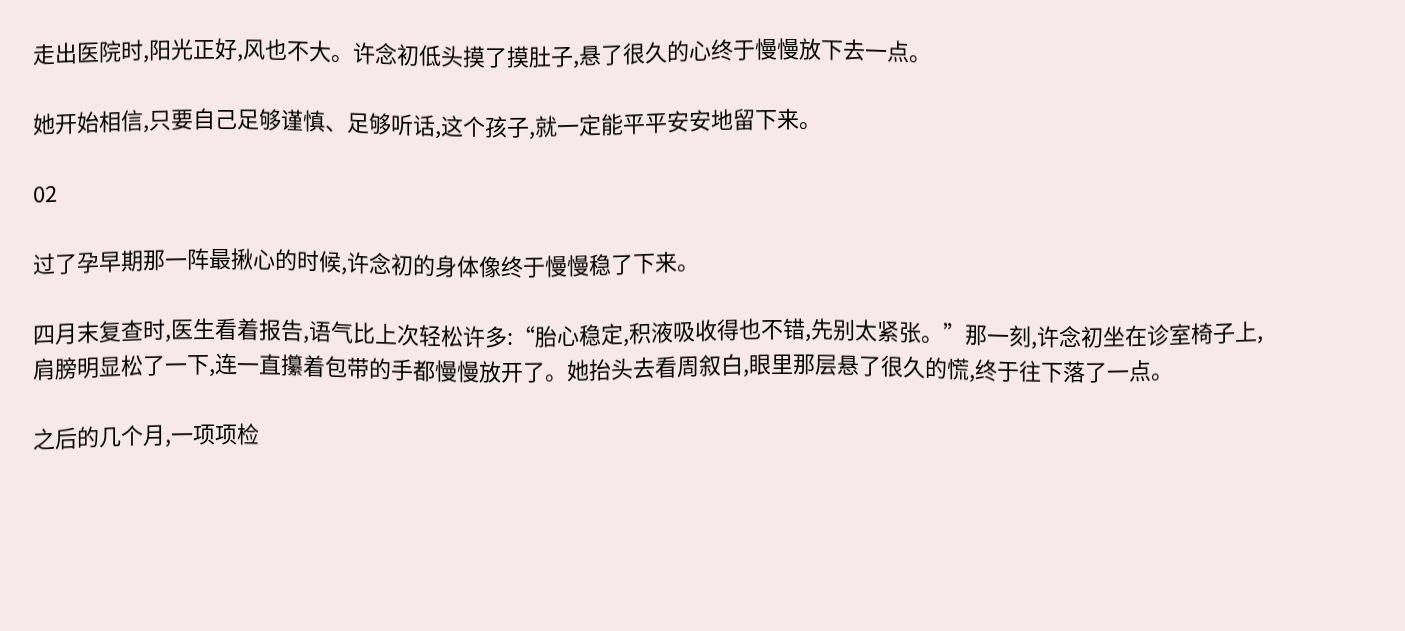走出医院时,阳光正好,风也不大。许念初低头摸了摸肚子,悬了很久的心终于慢慢放下去一点。

她开始相信,只要自己足够谨慎、足够听话,这个孩子,就一定能平平安安地留下来。

02

过了孕早期那一阵最揪心的时候,许念初的身体像终于慢慢稳了下来。

四月末复查时,医生看着报告,语气比上次轻松许多:“胎心稳定,积液吸收得也不错,先别太紧张。”那一刻,许念初坐在诊室椅子上,肩膀明显松了一下,连一直攥着包带的手都慢慢放开了。她抬头去看周叙白,眼里那层悬了很久的慌,终于往下落了一点。

之后的几个月,一项项检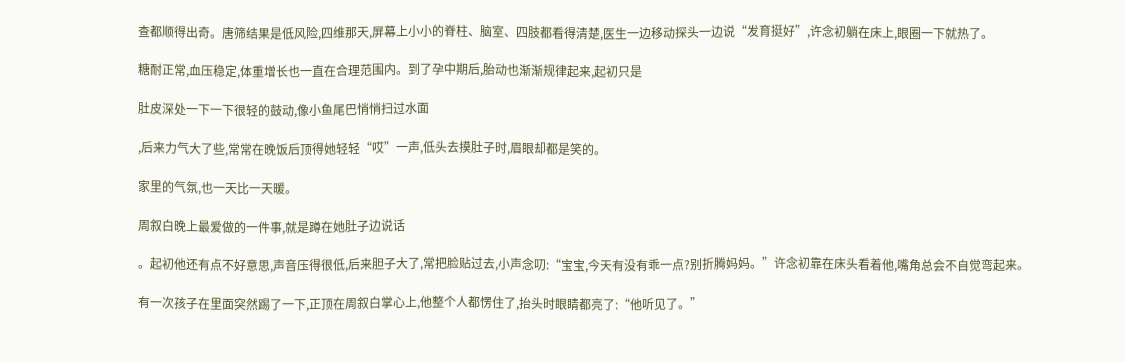查都顺得出奇。唐筛结果是低风险,四维那天,屏幕上小小的脊柱、脑室、四肢都看得清楚,医生一边移动探头一边说“发育挺好”,许念初躺在床上,眼圈一下就热了。

糖耐正常,血压稳定,体重增长也一直在合理范围内。到了孕中期后,胎动也渐渐规律起来,起初只是

肚皮深处一下一下很轻的鼓动,像小鱼尾巴悄悄扫过水面

,后来力气大了些,常常在晚饭后顶得她轻轻“哎”一声,低头去摸肚子时,眉眼却都是笑的。

家里的气氛,也一天比一天暖。

周叙白晚上最爱做的一件事,就是蹲在她肚子边说话

。起初他还有点不好意思,声音压得很低,后来胆子大了,常把脸贴过去,小声念叨:“宝宝,今天有没有乖一点?别折腾妈妈。”许念初靠在床头看着他,嘴角总会不自觉弯起来。

有一次孩子在里面突然踢了一下,正顶在周叙白掌心上,他整个人都愣住了,抬头时眼睛都亮了:“他听见了。”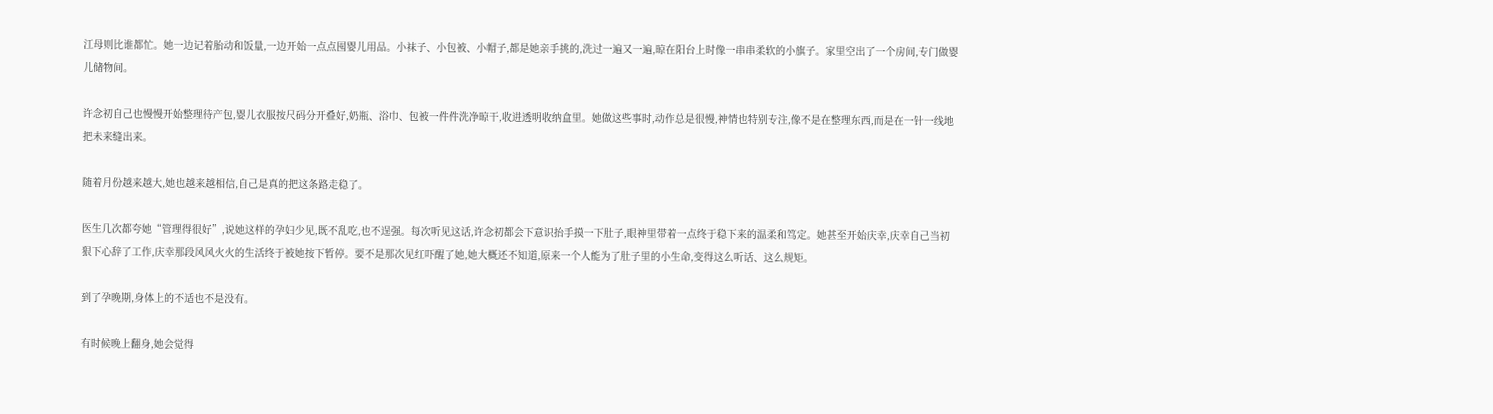江母则比谁都忙。她一边记着胎动和饭量,一边开始一点点囤婴儿用品。小袜子、小包被、小帽子,都是她亲手挑的,洗过一遍又一遍,晾在阳台上时像一串串柔软的小旗子。家里空出了一个房间,专门做婴儿储物间。

许念初自己也慢慢开始整理待产包,婴儿衣服按尺码分开叠好,奶瓶、浴巾、包被一件件洗净晾干,收进透明收纳盒里。她做这些事时,动作总是很慢,神情也特别专注,像不是在整理东西,而是在一针一线地把未来缝出来。

随着月份越来越大,她也越来越相信,自己是真的把这条路走稳了。

医生几次都夸她“管理得很好”,说她这样的孕妇少见,既不乱吃,也不逞强。每次听见这话,许念初都会下意识抬手摸一下肚子,眼神里带着一点终于稳下来的温柔和笃定。她甚至开始庆幸,庆幸自己当初狠下心辞了工作,庆幸那段风风火火的生活终于被她按下暂停。要不是那次见红吓醒了她,她大概还不知道,原来一个人能为了肚子里的小生命,变得这么听话、这么规矩。

到了孕晚期,身体上的不适也不是没有。

有时候晚上翻身,她会觉得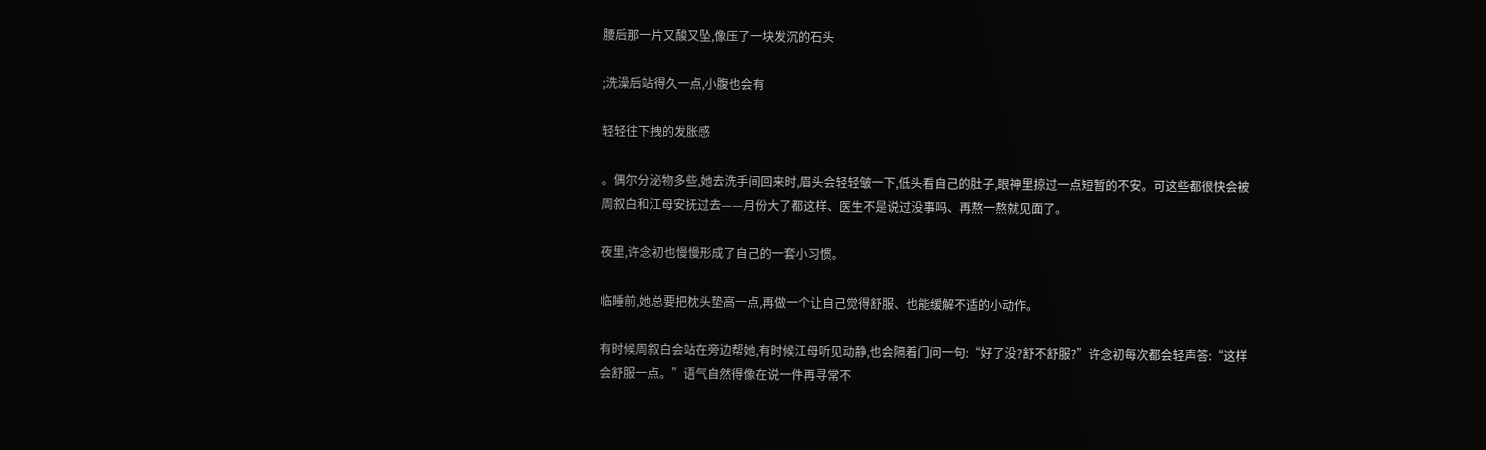腰后那一片又酸又坠,像压了一块发沉的石头

;洗澡后站得久一点,小腹也会有

轻轻往下拽的发胀感

。偶尔分泌物多些,她去洗手间回来时,眉头会轻轻皱一下,低头看自己的肚子,眼神里掠过一点短暂的不安。可这些都很快会被周叙白和江母安抚过去——月份大了都这样、医生不是说过没事吗、再熬一熬就见面了。

夜里,许念初也慢慢形成了自己的一套小习惯。

临睡前,她总要把枕头垫高一点,再做一个让自己觉得舒服、也能缓解不适的小动作。

有时候周叙白会站在旁边帮她,有时候江母听见动静,也会隔着门问一句:“好了没?舒不舒服?”许念初每次都会轻声答:“这样会舒服一点。”语气自然得像在说一件再寻常不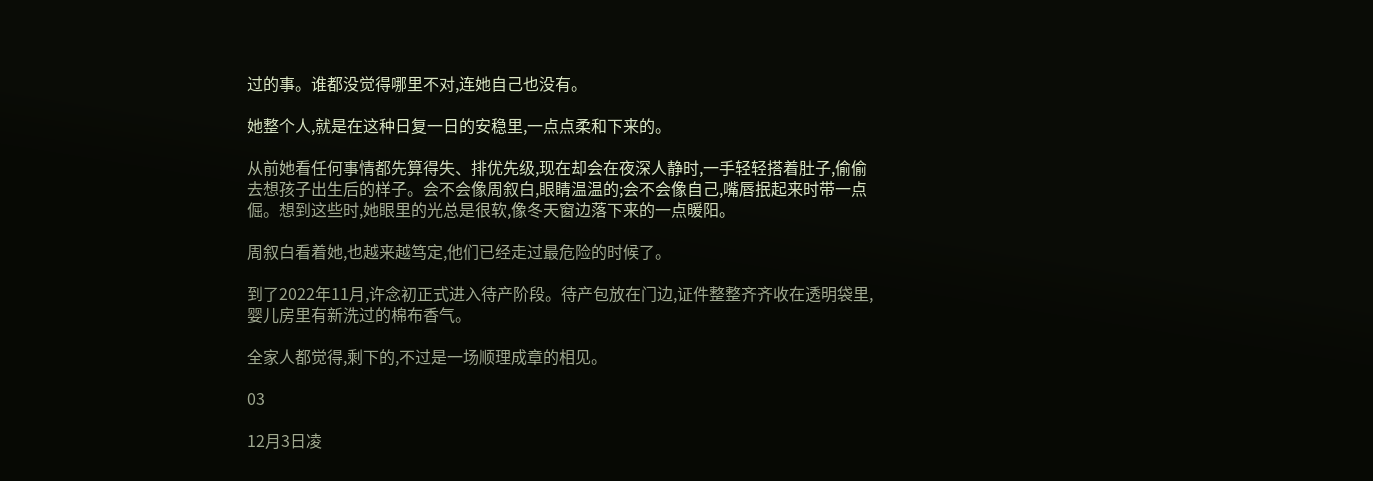过的事。谁都没觉得哪里不对,连她自己也没有。

她整个人,就是在这种日复一日的安稳里,一点点柔和下来的。

从前她看任何事情都先算得失、排优先级,现在却会在夜深人静时,一手轻轻搭着肚子,偷偷去想孩子出生后的样子。会不会像周叙白,眼睛温温的;会不会像自己,嘴唇抿起来时带一点倔。想到这些时,她眼里的光总是很软,像冬天窗边落下来的一点暖阳。

周叙白看着她,也越来越笃定,他们已经走过最危险的时候了。

到了2022年11月,许念初正式进入待产阶段。待产包放在门边,证件整整齐齐收在透明袋里,婴儿房里有新洗过的棉布香气。

全家人都觉得,剩下的,不过是一场顺理成章的相见。

03

12月3日凌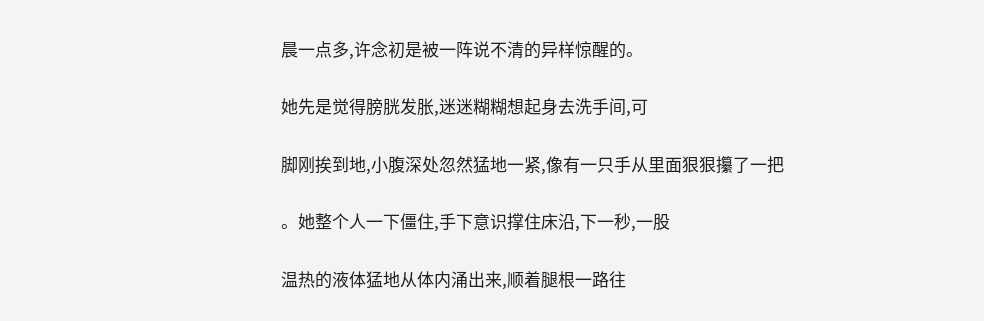晨一点多,许念初是被一阵说不清的异样惊醒的。

她先是觉得膀胱发胀,迷迷糊糊想起身去洗手间,可

脚刚挨到地,小腹深处忽然猛地一紧,像有一只手从里面狠狠攥了一把

。她整个人一下僵住,手下意识撑住床沿,下一秒,一股

温热的液体猛地从体内涌出来,顺着腿根一路往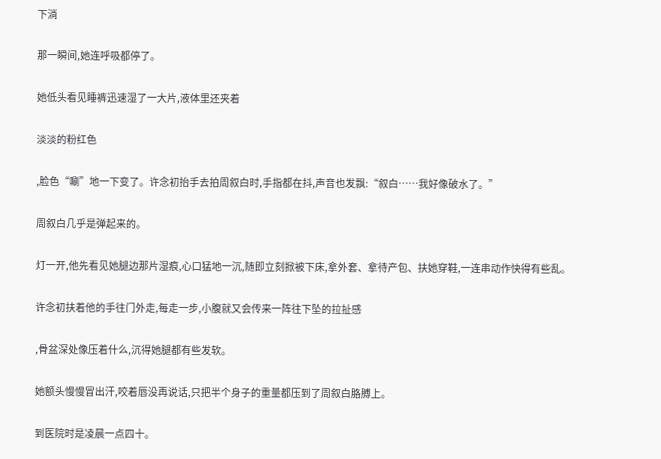下淌

那一瞬间,她连呼吸都停了。

她低头看见睡裤迅速湿了一大片,液体里还夹着

淡淡的粉红色

,脸色“唰”地一下变了。许念初抬手去拍周叙白时,手指都在抖,声音也发飘:“叙白……我好像破水了。”

周叙白几乎是弹起来的。

灯一开,他先看见她腿边那片湿痕,心口猛地一沉,随即立刻掀被下床,拿外套、拿待产包、扶她穿鞋,一连串动作快得有些乱。

许念初扶着他的手往门外走,每走一步,小腹就又会传来一阵往下坠的拉扯感

,骨盆深处像压着什么,沉得她腿都有些发软。

她额头慢慢冒出汗,咬着唇没再说话,只把半个身子的重量都压到了周叙白胳膊上。

到医院时是凌晨一点四十。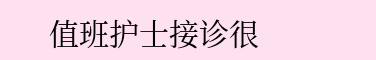值班护士接诊很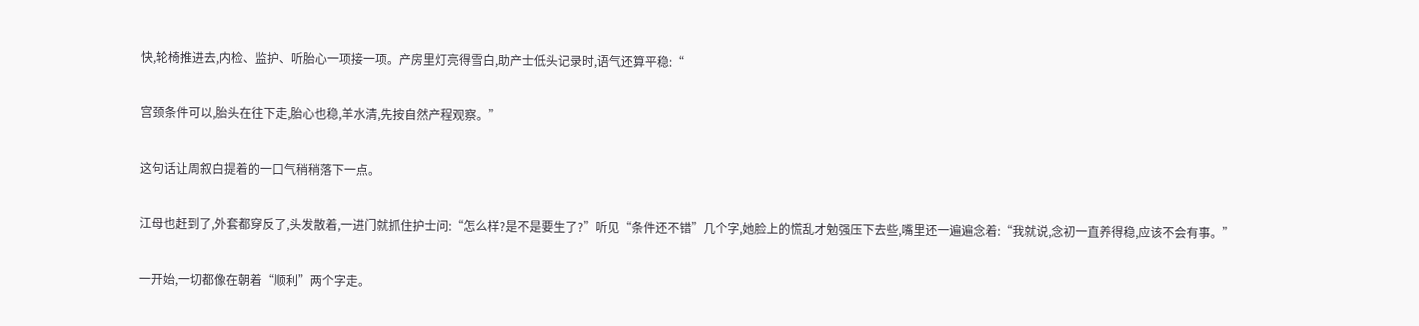快,轮椅推进去,内检、监护、听胎心一项接一项。产房里灯亮得雪白,助产士低头记录时,语气还算平稳:“

宫颈条件可以,胎头在往下走,胎心也稳,羊水清,先按自然产程观察。”

这句话让周叙白提着的一口气稍稍落下一点。

江母也赶到了,外套都穿反了,头发散着,一进门就抓住护士问:“怎么样?是不是要生了?”听见“条件还不错”几个字,她脸上的慌乱才勉强压下去些,嘴里还一遍遍念着:“我就说,念初一直养得稳,应该不会有事。”

一开始,一切都像在朝着“顺利”两个字走。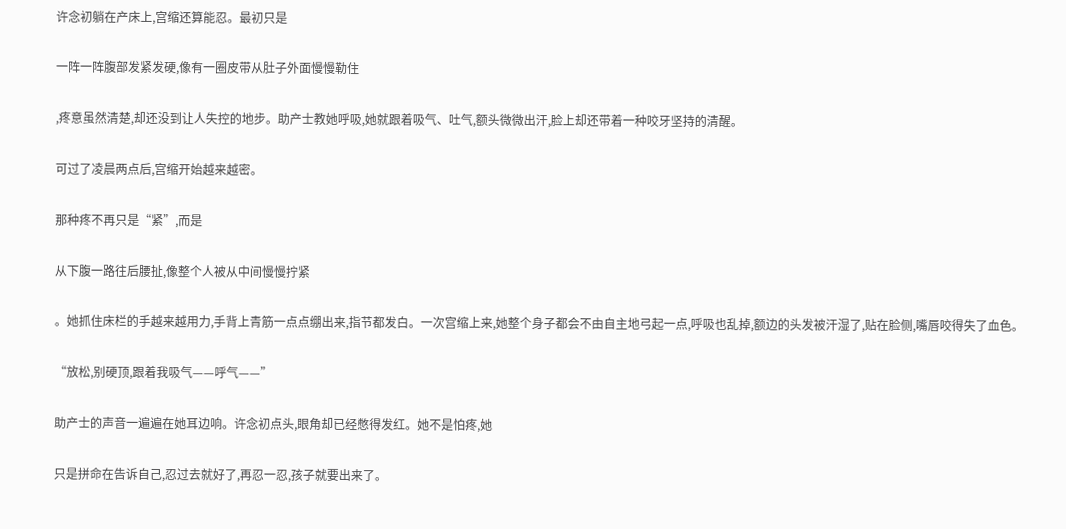许念初躺在产床上,宫缩还算能忍。最初只是

一阵一阵腹部发紧发硬,像有一圈皮带从肚子外面慢慢勒住

,疼意虽然清楚,却还没到让人失控的地步。助产士教她呼吸,她就跟着吸气、吐气,额头微微出汗,脸上却还带着一种咬牙坚持的清醒。

可过了凌晨两点后,宫缩开始越来越密。

那种疼不再只是“紧”,而是

从下腹一路往后腰扯,像整个人被从中间慢慢拧紧

。她抓住床栏的手越来越用力,手背上青筋一点点绷出来,指节都发白。一次宫缩上来,她整个身子都会不由自主地弓起一点,呼吸也乱掉,额边的头发被汗湿了,贴在脸侧,嘴唇咬得失了血色。

“放松,别硬顶,跟着我吸气——呼气——”

助产士的声音一遍遍在她耳边响。许念初点头,眼角却已经憋得发红。她不是怕疼,她

只是拼命在告诉自己,忍过去就好了,再忍一忍,孩子就要出来了。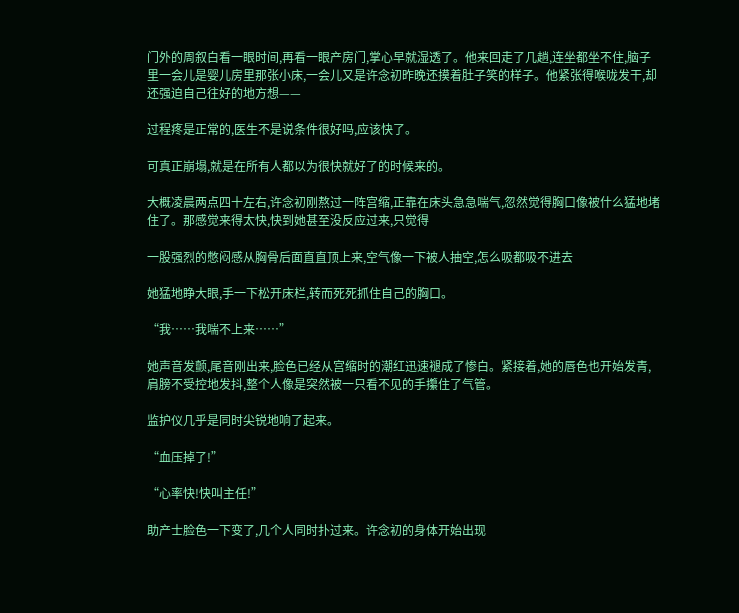门外的周叙白看一眼时间,再看一眼产房门,掌心早就湿透了。他来回走了几趟,连坐都坐不住,脑子里一会儿是婴儿房里那张小床,一会儿又是许念初昨晚还摸着肚子笑的样子。他紧张得喉咙发干,却还强迫自己往好的地方想——

过程疼是正常的,医生不是说条件很好吗,应该快了。

可真正崩塌,就是在所有人都以为很快就好了的时候来的。

大概凌晨两点四十左右,许念初刚熬过一阵宫缩,正靠在床头急急喘气,忽然觉得胸口像被什么猛地堵住了。那感觉来得太快,快到她甚至没反应过来,只觉得

一股强烈的憋闷感从胸骨后面直直顶上来,空气像一下被人抽空,怎么吸都吸不进去

她猛地睁大眼,手一下松开床栏,转而死死抓住自己的胸口。

“我……我喘不上来……”

她声音发颤,尾音刚出来,脸色已经从宫缩时的潮红迅速褪成了惨白。紧接着,她的唇色也开始发青,肩膀不受控地发抖,整个人像是突然被一只看不见的手攥住了气管。

监护仪几乎是同时尖锐地响了起来。

“血压掉了!”

“心率快!快叫主任!”

助产士脸色一下变了,几个人同时扑过来。许念初的身体开始出现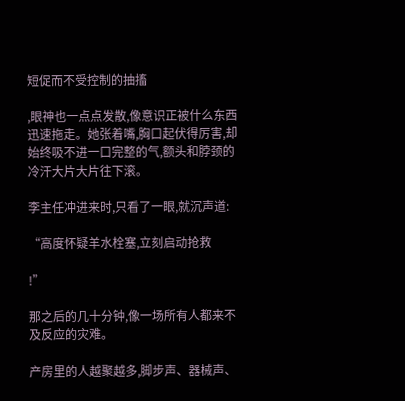短促而不受控制的抽搐

,眼神也一点点发散,像意识正被什么东西迅速拖走。她张着嘴,胸口起伏得厉害,却始终吸不进一口完整的气,额头和脖颈的冷汗大片大片往下滚。

李主任冲进来时,只看了一眼,就沉声道:

“高度怀疑羊水栓塞,立刻启动抢救

!”

那之后的几十分钟,像一场所有人都来不及反应的灾难。

产房里的人越聚越多,脚步声、器械声、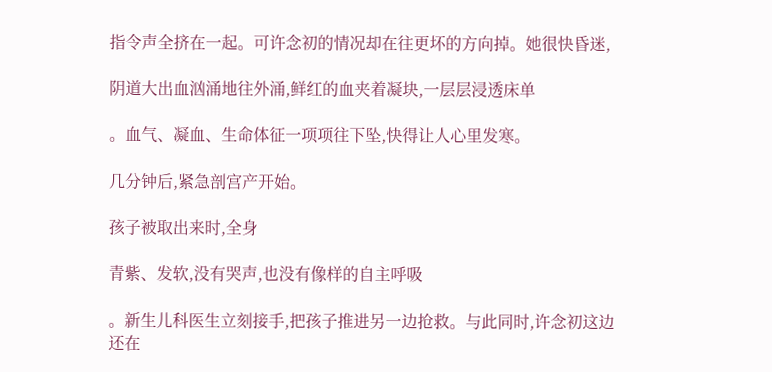指令声全挤在一起。可许念初的情况却在往更坏的方向掉。她很快昏迷,

阴道大出血汹涌地往外涌,鲜红的血夹着凝块,一层层浸透床单

。血气、凝血、生命体征一项项往下坠,快得让人心里发寒。

几分钟后,紧急剖宫产开始。

孩子被取出来时,全身

青紫、发软,没有哭声,也没有像样的自主呼吸

。新生儿科医生立刻接手,把孩子推进另一边抢救。与此同时,许念初这边还在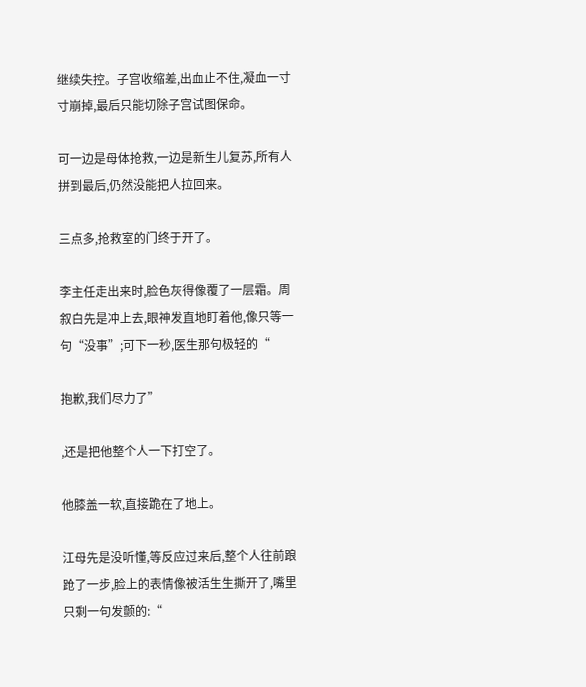继续失控。子宫收缩差,出血止不住,凝血一寸寸崩掉,最后只能切除子宫试图保命。

可一边是母体抢救,一边是新生儿复苏,所有人拼到最后,仍然没能把人拉回来。

三点多,抢救室的门终于开了。

李主任走出来时,脸色灰得像覆了一层霜。周叙白先是冲上去,眼神发直地盯着他,像只等一句“没事”;可下一秒,医生那句极轻的“

抱歉,我们尽力了”

,还是把他整个人一下打空了。

他膝盖一软,直接跪在了地上。

江母先是没听懂,等反应过来后,整个人往前踉跄了一步,脸上的表情像被活生生撕开了,嘴里只剩一句发颤的:“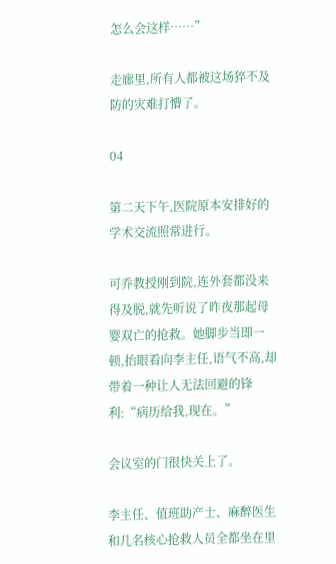怎么会这样……”

走廊里,所有人都被这场猝不及防的灾难打懵了。

04

第二天下午,医院原本安排好的学术交流照常进行。

可乔教授刚到院,连外套都没来得及脱,就先听说了昨夜那起母婴双亡的抢救。她脚步当即一顿,抬眼看向李主任,语气不高,却带着一种让人无法回避的锋利:“病历给我,现在。”

会议室的门很快关上了。

李主任、值班助产士、麻醉医生和几名核心抢救人员全都坐在里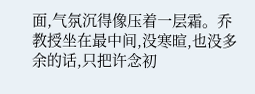面,气氛沉得像压着一层霜。乔教授坐在最中间,没寒暄,也没多余的话,只把许念初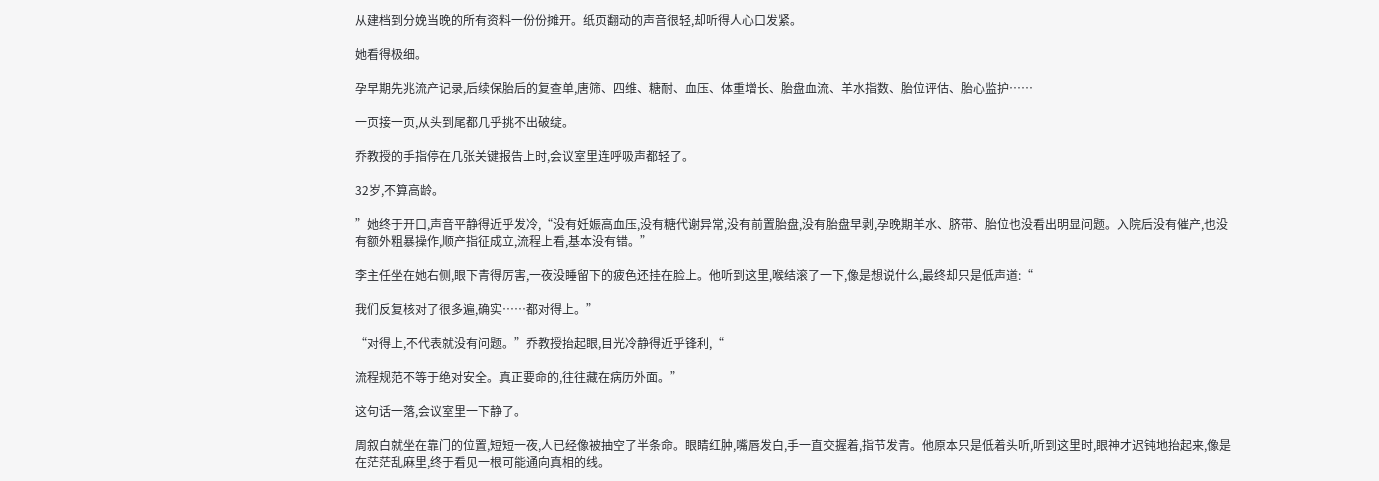从建档到分娩当晚的所有资料一份份摊开。纸页翻动的声音很轻,却听得人心口发紧。

她看得极细。

孕早期先兆流产记录,后续保胎后的复查单,唐筛、四维、糖耐、血压、体重增长、胎盘血流、羊水指数、胎位评估、胎心监护……

一页接一页,从头到尾都几乎挑不出破绽。

乔教授的手指停在几张关键报告上时,会议室里连呼吸声都轻了。

32岁,不算高龄。

”她终于开口,声音平静得近乎发冷,“没有妊娠高血压,没有糖代谢异常,没有前置胎盘,没有胎盘早剥,孕晚期羊水、脐带、胎位也没看出明显问题。入院后没有催产,也没有额外粗暴操作,顺产指征成立,流程上看,基本没有错。”

李主任坐在她右侧,眼下青得厉害,一夜没睡留下的疲色还挂在脸上。他听到这里,喉结滚了一下,像是想说什么,最终却只是低声道:“

我们反复核对了很多遍,确实……都对得上。”

“对得上,不代表就没有问题。”乔教授抬起眼,目光冷静得近乎锋利,“

流程规范不等于绝对安全。真正要命的,往往藏在病历外面。”

这句话一落,会议室里一下静了。

周叙白就坐在靠门的位置,短短一夜,人已经像被抽空了半条命。眼睛红肿,嘴唇发白,手一直交握着,指节发青。他原本只是低着头听,听到这里时,眼神才迟钝地抬起来,像是在茫茫乱麻里,终于看见一根可能通向真相的线。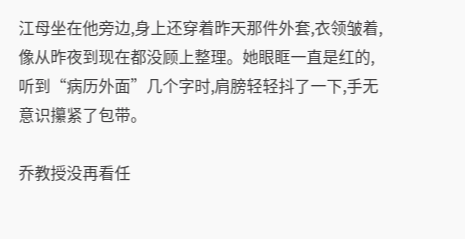江母坐在他旁边,身上还穿着昨天那件外套,衣领皱着,像从昨夜到现在都没顾上整理。她眼眶一直是红的,听到“病历外面”几个字时,肩膀轻轻抖了一下,手无意识攥紧了包带。

乔教授没再看任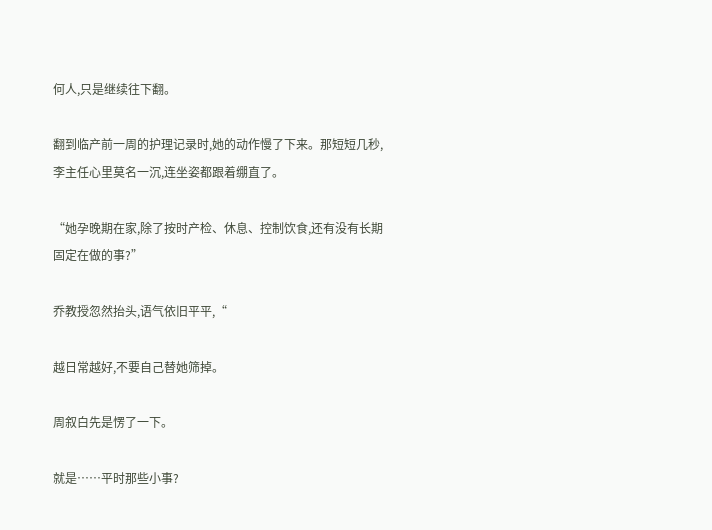何人,只是继续往下翻。

翻到临产前一周的护理记录时,她的动作慢了下来。那短短几秒,李主任心里莫名一沉,连坐姿都跟着绷直了。

“她孕晚期在家,除了按时产检、休息、控制饮食,还有没有长期固定在做的事?”

乔教授忽然抬头,语气依旧平平,“

越日常越好,不要自己替她筛掉。

周叙白先是愣了一下。

就是……平时那些小事?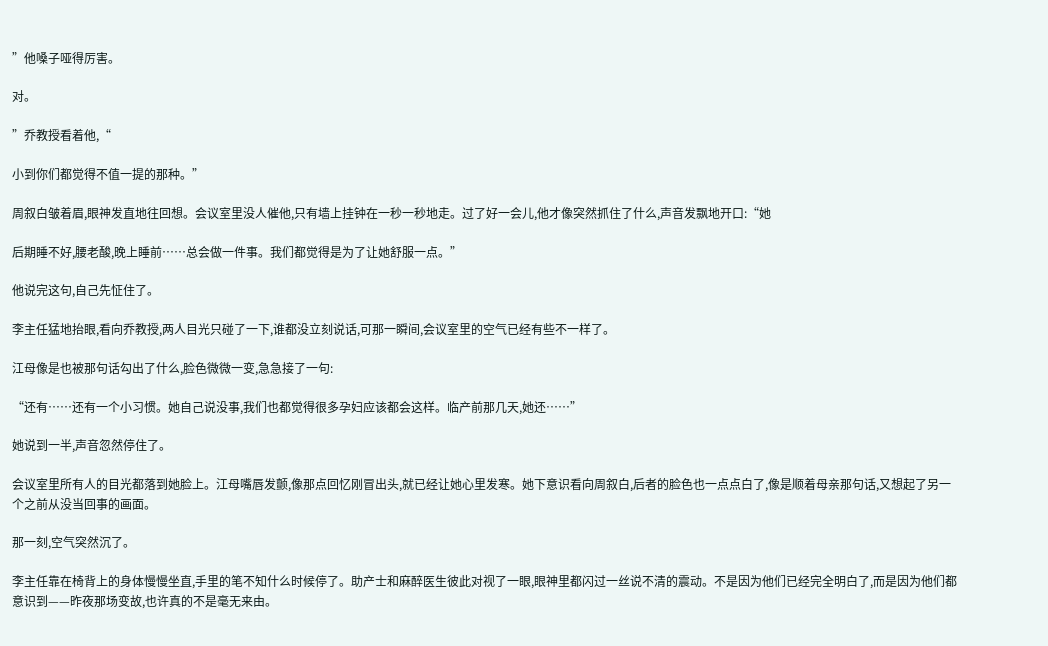”他嗓子哑得厉害。

对。

”乔教授看着他,“

小到你们都觉得不值一提的那种。”

周叙白皱着眉,眼神发直地往回想。会议室里没人催他,只有墙上挂钟在一秒一秒地走。过了好一会儿,他才像突然抓住了什么,声音发飘地开口:“她

后期睡不好,腰老酸,晚上睡前……总会做一件事。我们都觉得是为了让她舒服一点。”

他说完这句,自己先怔住了。

李主任猛地抬眼,看向乔教授,两人目光只碰了一下,谁都没立刻说话,可那一瞬间,会议室里的空气已经有些不一样了。

江母像是也被那句话勾出了什么,脸色微微一变,急急接了一句:

“还有……还有一个小习惯。她自己说没事,我们也都觉得很多孕妇应该都会这样。临产前那几天,她还……”

她说到一半,声音忽然停住了。

会议室里所有人的目光都落到她脸上。江母嘴唇发颤,像那点回忆刚冒出头,就已经让她心里发寒。她下意识看向周叙白,后者的脸色也一点点白了,像是顺着母亲那句话,又想起了另一个之前从没当回事的画面。

那一刻,空气突然沉了。

李主任靠在椅背上的身体慢慢坐直,手里的笔不知什么时候停了。助产士和麻醉医生彼此对视了一眼,眼神里都闪过一丝说不清的震动。不是因为他们已经完全明白了,而是因为他们都意识到——昨夜那场变故,也许真的不是毫无来由。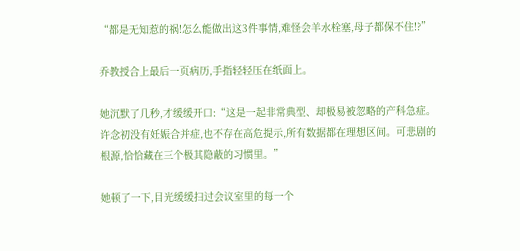“都是无知惹的祸!怎么能做出这3件事情,难怪会羊水栓塞,母子都保不住!?”

乔教授合上最后一页病历,手指轻轻压在纸面上。

她沉默了几秒,才缓缓开口:“这是一起非常典型、却极易被忽略的产科急症。许念初没有妊娠合并症,也不存在高危提示,所有数据都在理想区间。可悲剧的根源,恰恰藏在三个极其隐蔽的习惯里。”

她顿了一下,目光缓缓扫过会议室里的每一个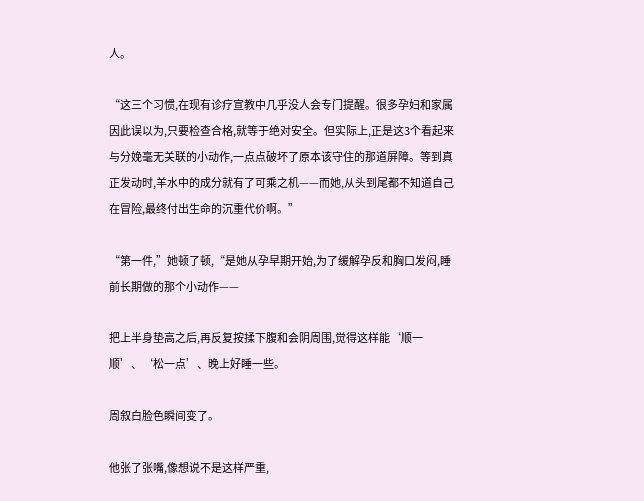人。

“这三个习惯,在现有诊疗宣教中几乎没人会专门提醒。很多孕妇和家属因此误以为,只要检查合格,就等于绝对安全。但实际上,正是这3个看起来与分娩毫无关联的小动作,一点点破坏了原本该守住的那道屏障。等到真正发动时,羊水中的成分就有了可乘之机——而她,从头到尾都不知道自己在冒险,最终付出生命的沉重代价啊。”

“第一件,”她顿了顿,“是她从孕早期开始,为了缓解孕反和胸口发闷,睡前长期做的那个小动作——

把上半身垫高之后,再反复按揉下腹和会阴周围,觉得这样能‘顺一顺’、‘松一点’、晚上好睡一些。

周叙白脸色瞬间变了。

他张了张嘴,像想说不是这样严重,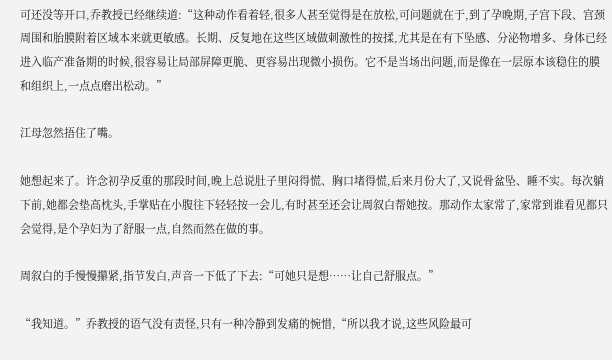可还没等开口,乔教授已经继续道:“这种动作看着轻,很多人甚至觉得是在放松,可问题就在于,到了孕晚期,子宫下段、宫颈周围和胎膜附着区域本来就更敏感。长期、反复地在这些区域做刺激性的按揉,尤其是在有下坠感、分泌物增多、身体已经进入临产准备期的时候,很容易让局部屏障更脆、更容易出现微小损伤。它不是当场出问题,而是像在一层原本该稳住的膜和组织上,一点点磨出松动。”

江母忽然捂住了嘴。

她想起来了。许念初孕反重的那段时间,晚上总说肚子里闷得慌、胸口堵得慌,后来月份大了,又说骨盆坠、睡不实。每次躺下前,她都会垫高枕头,手掌贴在小腹往下轻轻按一会儿,有时甚至还会让周叙白帮她按。那动作太家常了,家常到谁看见都只会觉得,是个孕妇为了舒服一点,自然而然在做的事。

周叙白的手慢慢攥紧,指节发白,声音一下低了下去:“可她只是想……让自己舒服点。”

“我知道。”乔教授的语气没有责怪,只有一种冷静到发痛的惋惜,“所以我才说,这些风险最可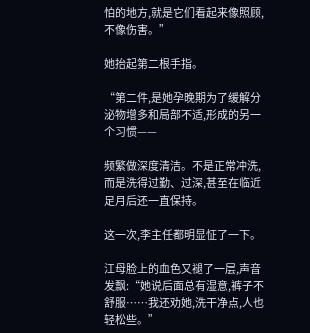怕的地方,就是它们看起来像照顾,不像伤害。”

她抬起第二根手指。

“第二件,是她孕晚期为了缓解分泌物增多和局部不适,形成的另一个习惯——

频繁做深度清洁。不是正常冲洗,而是洗得过勤、过深,甚至在临近足月后还一直保持。

这一次,李主任都明显怔了一下。

江母脸上的血色又褪了一层,声音发飘:“她说后面总有湿意,裤子不舒服……我还劝她,洗干净点,人也轻松些。”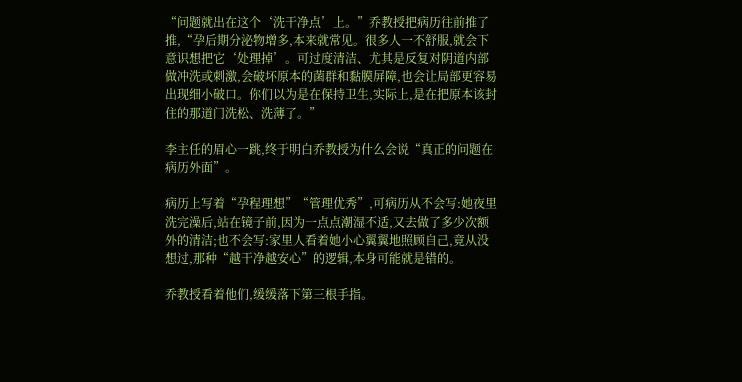“问题就出在这个‘洗干净点’上。”乔教授把病历往前推了推,“孕后期分泌物增多,本来就常见。很多人一不舒服,就会下意识想把它‘处理掉’。可过度清洁、尤其是反复对阴道内部做冲洗或刺激,会破坏原本的菌群和黏膜屏障,也会让局部更容易出现细小破口。你们以为是在保持卫生,实际上,是在把原本该封住的那道门洗松、洗薄了。”

李主任的眉心一跳,终于明白乔教授为什么会说“真正的问题在病历外面”。

病历上写着“孕程理想”“管理优秀”,可病历从不会写:她夜里洗完澡后,站在镜子前,因为一点点潮湿不适,又去做了多少次额外的清洁;也不会写:家里人看着她小心翼翼地照顾自己,竟从没想过,那种“越干净越安心”的逻辑,本身可能就是错的。

乔教授看着他们,缓缓落下第三根手指。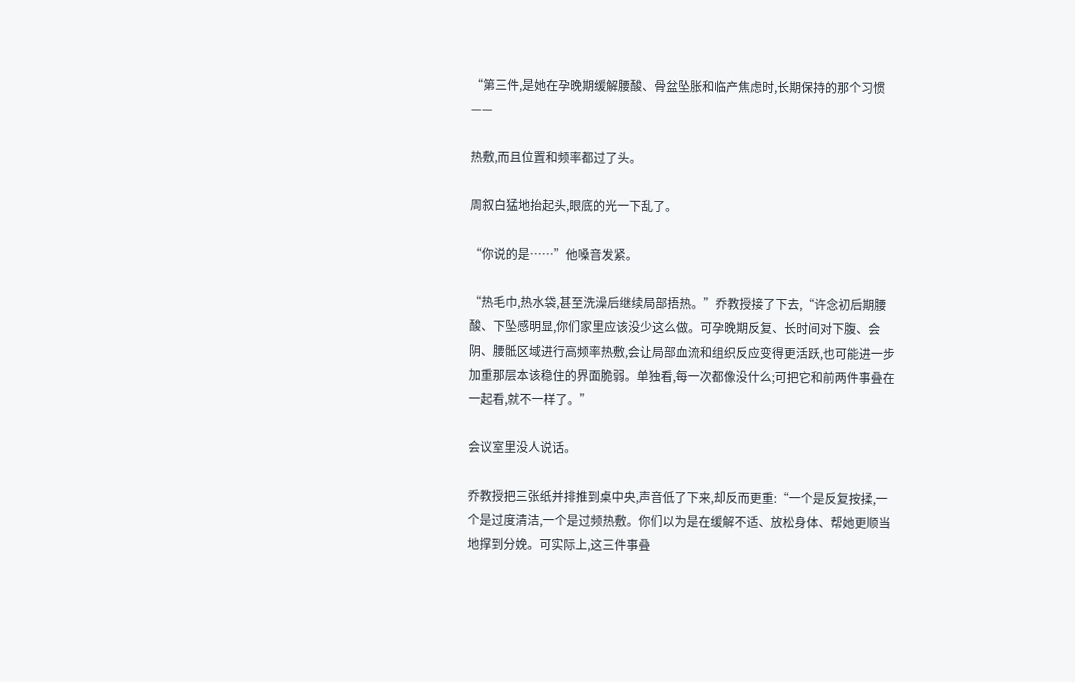“第三件,是她在孕晚期缓解腰酸、骨盆坠胀和临产焦虑时,长期保持的那个习惯——

热敷,而且位置和频率都过了头。

周叙白猛地抬起头,眼底的光一下乱了。

“你说的是……”他嗓音发紧。

“热毛巾,热水袋,甚至洗澡后继续局部捂热。”乔教授接了下去,“许念初后期腰酸、下坠感明显,你们家里应该没少这么做。可孕晚期反复、长时间对下腹、会阴、腰骶区域进行高频率热敷,会让局部血流和组织反应变得更活跃,也可能进一步加重那层本该稳住的界面脆弱。单独看,每一次都像没什么;可把它和前两件事叠在一起看,就不一样了。”

会议室里没人说话。

乔教授把三张纸并排推到桌中央,声音低了下来,却反而更重:“一个是反复按揉,一个是过度清洁,一个是过频热敷。你们以为是在缓解不适、放松身体、帮她更顺当地撑到分娩。可实际上,这三件事叠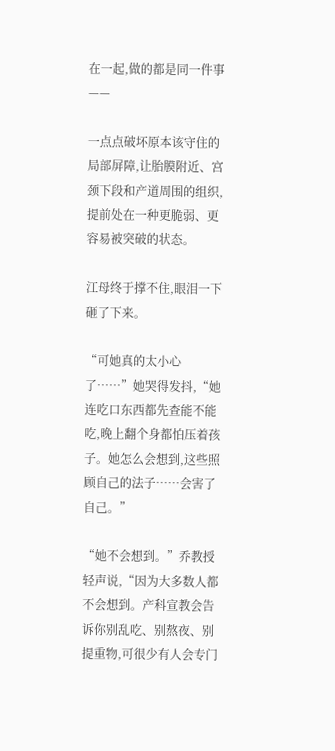在一起,做的都是同一件事——

一点点破坏原本该守住的局部屏障,让胎膜附近、宫颈下段和产道周围的组织,提前处在一种更脆弱、更容易被突破的状态。

江母终于撑不住,眼泪一下砸了下来。

“可她真的太小心了……”她哭得发抖,“她连吃口东西都先查能不能吃,晚上翻个身都怕压着孩子。她怎么会想到,这些照顾自己的法子……会害了自己。”

“她不会想到。”乔教授轻声说,“因为大多数人都不会想到。产科宣教会告诉你别乱吃、别熬夜、别提重物,可很少有人会专门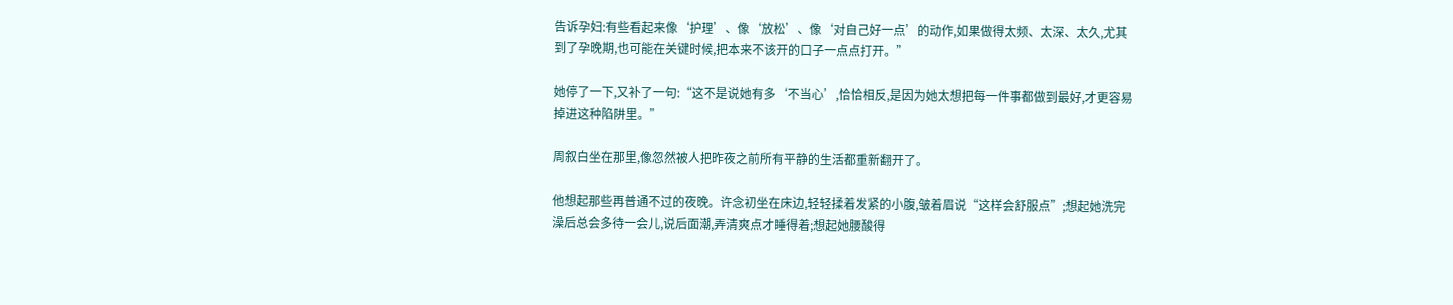告诉孕妇:有些看起来像‘护理’、像‘放松’、像‘对自己好一点’的动作,如果做得太频、太深、太久,尤其到了孕晚期,也可能在关键时候,把本来不该开的口子一点点打开。”

她停了一下,又补了一句:“这不是说她有多‘不当心’,恰恰相反,是因为她太想把每一件事都做到最好,才更容易掉进这种陷阱里。”

周叙白坐在那里,像忽然被人把昨夜之前所有平静的生活都重新翻开了。

他想起那些再普通不过的夜晚。许念初坐在床边,轻轻揉着发紧的小腹,皱着眉说“这样会舒服点”;想起她洗完澡后总会多待一会儿,说后面潮,弄清爽点才睡得着;想起她腰酸得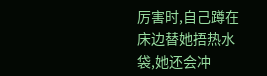厉害时,自己蹲在床边替她捂热水袋,她还会冲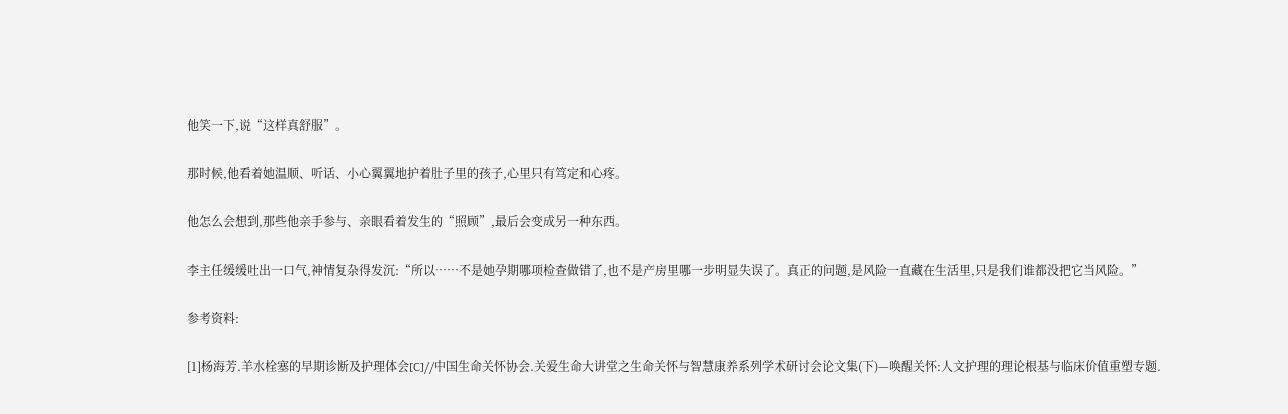他笑一下,说“这样真舒服”。

那时候,他看着她温顺、听话、小心翼翼地护着肚子里的孩子,心里只有笃定和心疼。

他怎么会想到,那些他亲手参与、亲眼看着发生的“照顾”,最后会变成另一种东西。

李主任缓缓吐出一口气,神情复杂得发沉:“所以……不是她孕期哪项检查做错了,也不是产房里哪一步明显失误了。真正的问题,是风险一直藏在生活里,只是我们谁都没把它当风险。”

参考资料:

[1]杨海芳.羊水栓塞的早期诊断及护理体会[C]//中国生命关怀协会.关爱生命大讲堂之生命关怀与智慧康养系列学术研讨会论文集(下)—唤醒关怀:人文护理的理论根基与临床价值重塑专题.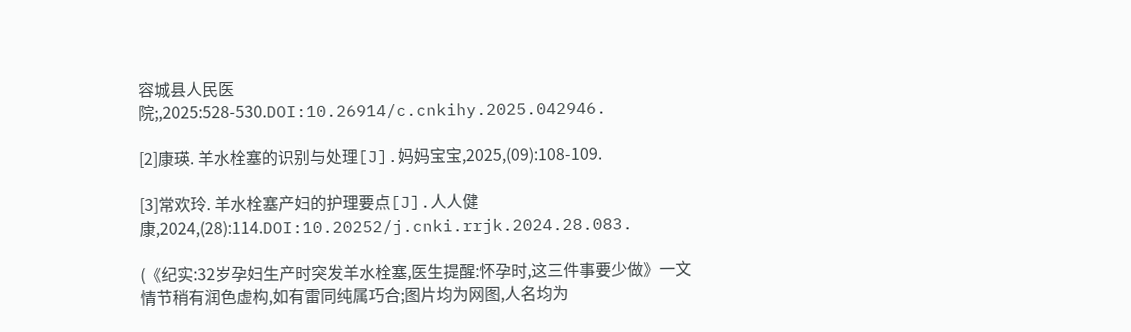容城县人民医院;,2025:528-530.DOI:10.26914/c.cnkihy.2025.042946.

[2]康瑛. 羊水栓塞的识别与处理[J].妈妈宝宝,2025,(09):108-109.

[3]常欢玲. 羊水栓塞产妇的护理要点[J].人人健康,2024,(28):114.DOI:10.20252/j.cnki.rrjk.2024.28.083.

(《纪实:32岁孕妇生产时突发羊水栓塞,医生提醒:怀孕时,这三件事要少做》一文情节稍有润色虚构,如有雷同纯属巧合;图片均为网图,人名均为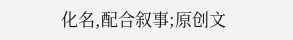化名,配合叙事;原创文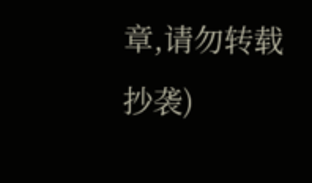章,请勿转载抄袭)